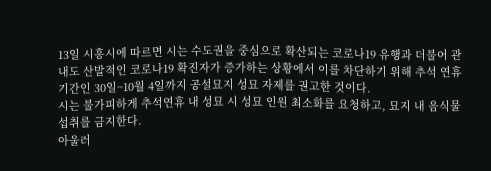13일 시흥시에 따르면 시는 수도권을 중심으로 확산되는 코로나19 유행과 더불어 관내도 산발적인 코로나19 확진자가 증가하는 상황에서 이를 차단하기 위해 추석 연휴 기간인 30일~10월 4일까지 공설묘지 성묘 자제를 권고한 것이다.
시는 불가피하게 추석연휴 내 성묘 시 성묘 인원 최소화를 요청하고, 묘지 내 음식물 섭취를 금지한다.
아울러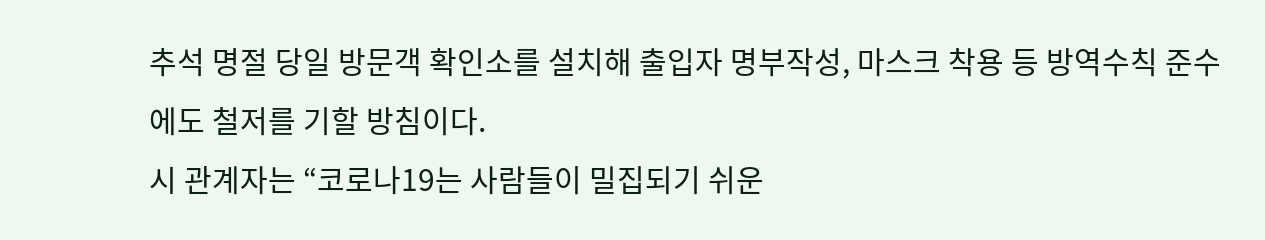추석 명절 당일 방문객 확인소를 설치해 출입자 명부작성, 마스크 착용 등 방역수칙 준수에도 철저를 기할 방침이다.
시 관계자는 “코로나19는 사람들이 밀집되기 쉬운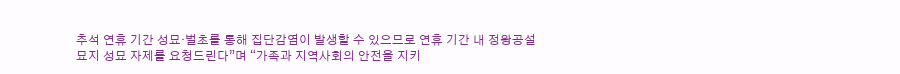추석 연휴 기간 성묘·벌초를 통해 집단감염이 발생할 수 있으므로 연휴 기간 내 정왕공설묘지 성묘 자제를 요청드린다”며 “가족과 지역사회의 안전을 지키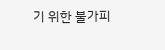기 위한 불가피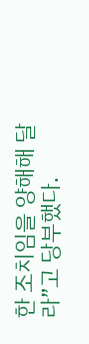한 조치임을 양해해 달라”고 당부했다.